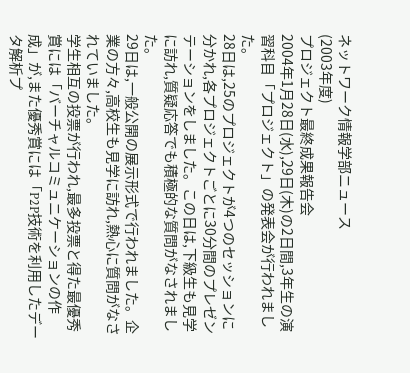ネットワーク情報学部ニュース
(2003年度)
プロジェクト最終成果報告会
2004年1月28日(水),29日(木)の2日間,3年生の演習科目「プロジェクト」の発表会が行われました。
28日は,25のプロジェクトが4つのセッションに分かれ,各プロジェクトごとに30分間のプレゼンテーションをしました。この日は,下級生も見学に訪れ,質疑応答でも積極的な質問がなされました。
29日は,一般公開の展示形式で行われました。企業の方々,高校生も見学に訪れ,熱心に質問がなされていました。
学生相互の投票が行われ,最多投票と得た最優秀賞には「バーチャルコミュニケーションの作成」が,また優秀賞には「P2P技術を利用したデータ解析プ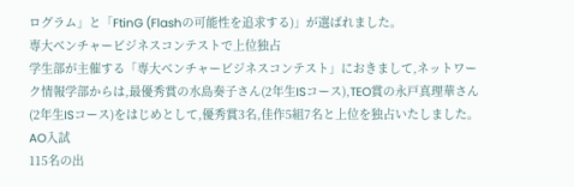ログラム」と「FtinG (Flashの可能性を追求する)」が選ばれました。
専大ベンチャービジネスコンテストで上位独占
学生部が主催する「専大ベンチャービジネスコンテスト」におきまして,ネットワーク情報学部からは,最優秀賞の水島奏子さん(2年生ISコース),TEO賞の永戸真理華さん(2年生ISコース)をはじめとして,優秀賞3名,佳作5組7名と上位を独占いたしました。
AO入試
115名の出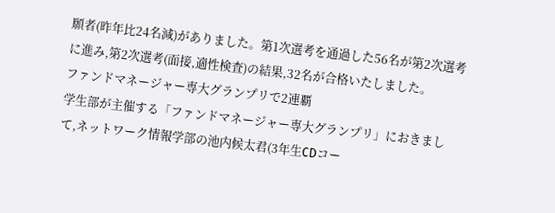願者(昨年比24名減)がありました。第1次選考を通過した56名が第2次選考に進み,第2次選考(面接,適性検査)の結果,32名が合格いたしました。
ファンドマネージャー専大グランプリで2連覇
学生部が主催する「ファンドマネージャー専大グランプリ」におきまして,ネットワーク情報学部の池内候太君(3年生CDコー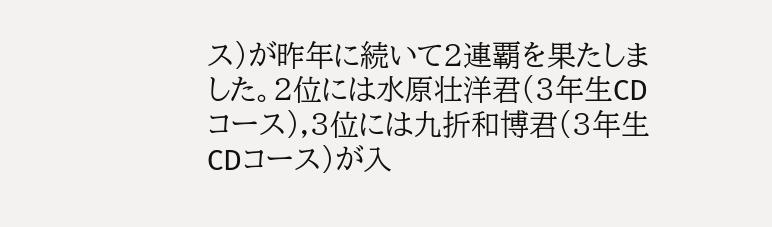ス)が昨年に続いて2連覇を果たしました。2位には水原壮洋君(3年生CDコース),3位には九折和博君(3年生CDコース)が入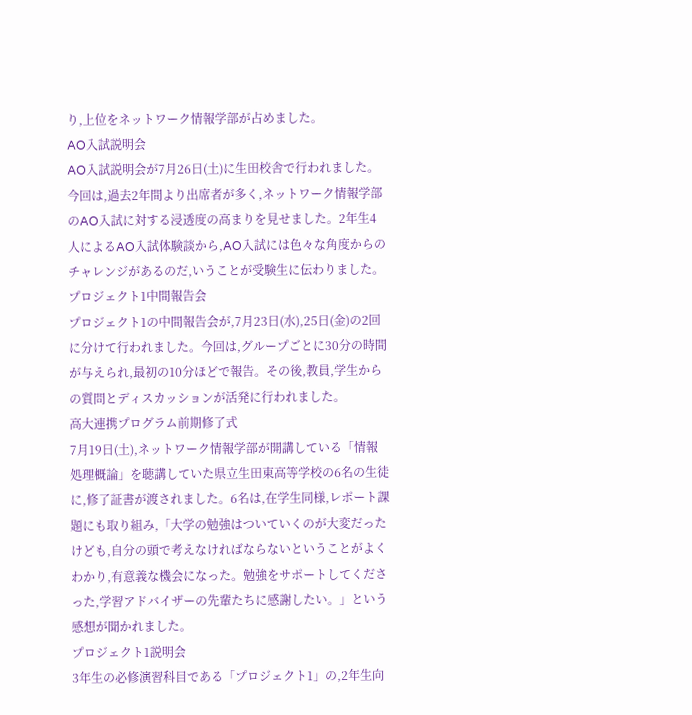り,上位をネットワーク情報学部が占めました。
AO入試説明会
AO入試説明会が7月26日(土)に生田校舎で行われました。今回は,過去2年間より出席者が多く,ネットワーク情報学部のAO入試に対する浸透度の高まりを見せました。2年生4人によるAO入試体験談から,AO入試には色々な角度からのチャレンジがあるのだ,いうことが受験生に伝わりました。
プロジェクト1中間報告会
プロジェクト1の中間報告会が,7月23日(水),25日(金)の2回に分けて行われました。今回は,グループごとに30分の時間が与えられ,最初の10分ほどで報告。その後,教員,学生からの質問とディスカッションが活発に行われました。
高大連携プログラム前期修了式
7月19日(土),ネットワーク情報学部が開講している「情報処理概論」を聴講していた県立生田東高等学校の6名の生徒に,修了証書が渡されました。6名は,在学生同様,レポート課題にも取り組み,「大学の勉強はついていくのが大変だったけども,自分の頭で考えなければならないということがよくわかり,有意義な機会になった。勉強をサポートしてくださった,学習アドバイザーの先輩たちに感謝したい。」という感想が聞かれました。
プロジェクト1説明会
3年生の必修演習科目である「プロジェクト1」の,2年生向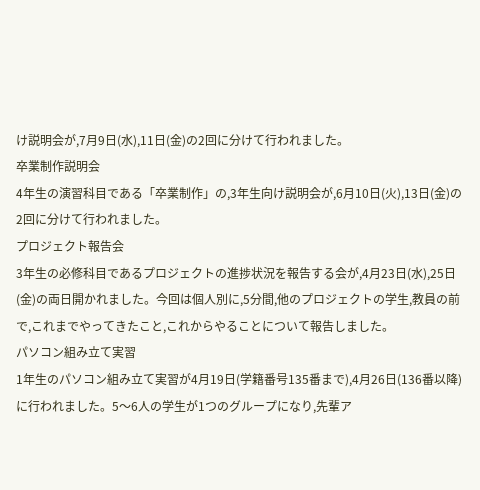け説明会が,7月9日(水),11日(金)の2回に分けて行われました。
卒業制作説明会
4年生の演習科目である「卒業制作」の,3年生向け説明会が,6月10日(火),13日(金)の2回に分けて行われました。
プロジェクト報告会
3年生の必修科目であるプロジェクトの進捗状況を報告する会が,4月23日(水),25日(金)の両日開かれました。今回は個人別に,5分間,他のプロジェクトの学生,教員の前で,これまでやってきたこと,これからやることについて報告しました。
パソコン組み立て実習
1年生のパソコン組み立て実習が4月19日(学籍番号135番まで),4月26日(136番以降)に行われました。5〜6人の学生が1つのグループになり,先輩ア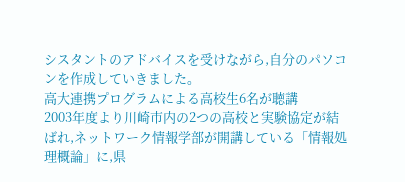シスタントのアドバイスを受けながら,自分のパソコンを作成していきました。
高大連携プログラムによる高校生6名が聴講
2003年度より川崎市内の2つの高校と実験協定が結ばれ,ネットワーク情報学部が開講している「情報処理概論」に,県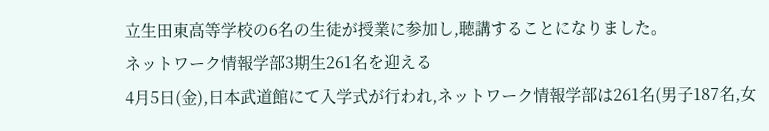立生田東高等学校の6名の生徒が授業に参加し,聴講することになりました。
ネットワーク情報学部3期生261名を迎える
4月5日(金),日本武道館にて入学式が行われ,ネットワーク情報学部は261名(男子187名,女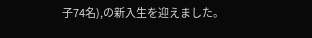子74名),の新入生を迎えました。